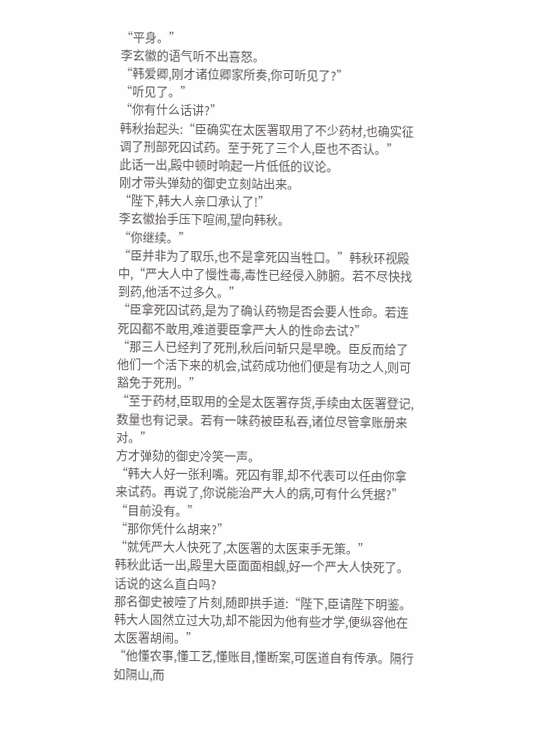“平身。”
李玄徽的语气听不出喜怒。
“韩爱卿,刚才诸位卿家所奏,你可听见了?”
“听见了。”
“你有什么话讲?”
韩秋抬起头:“臣确实在太医署取用了不少药材,也确实征调了刑部死囚试药。至于死了三个人,臣也不否认。”
此话一出,殿中顿时响起一片低低的议论。
刚才带头弹劾的御史立刻站出来。
“陛下,韩大人亲口承认了!”
李玄徽抬手压下喧闹,望向韩秋。
“你继续。”
“臣并非为了取乐,也不是拿死囚当牲口。”韩秋环视殿中,“严大人中了慢性毒,毒性已经侵入肺腑。若不尽快找到药,他活不过多久。”
“臣拿死囚试药,是为了确认药物是否会要人性命。若连死囚都不敢用,难道要臣拿严大人的性命去试?”
“那三人已经判了死刑,秋后问斩只是早晚。臣反而给了他们一个活下来的机会,试药成功他们便是有功之人,则可豁免于死刑。”
“至于药材,臣取用的全是太医署存货,手续由太医署登记,数量也有记录。若有一味药被臣私吞,诸位尽管拿账册来对。”
方才弹劾的御史冷笑一声。
“韩大人好一张利嘴。死囚有罪,却不代表可以任由你拿来试药。再说了,你说能治严大人的病,可有什么凭据?”
“目前没有。”
“那你凭什么胡来?”
“就凭严大人快死了,太医署的太医束手无策。”
韩秋此话一出,殿里大臣面面相觑,好一个严大人快死了。
话说的这么直白吗?
那名御史被噎了片刻,随即拱手道:“陛下,臣请陛下明鉴。韩大人固然立过大功,却不能因为他有些才学,便纵容他在太医署胡闹。”
“他懂农事,懂工艺,懂账目,懂断案,可医道自有传承。隔行如隔山,而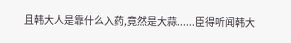且韩大人是靠什么入药,竟然是大蒜......臣得听闻韩大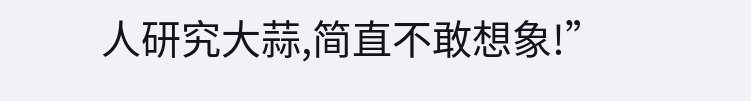人研究大蒜,简直不敢想象!”